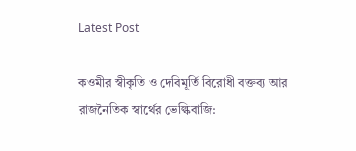Latest Post

কওমীর স্বীকৃতি ও দেবিমূর্তি বিরোধী বক্তব্য আর রাজনৈতিক স্বার্থের ভেল্কিবাজি: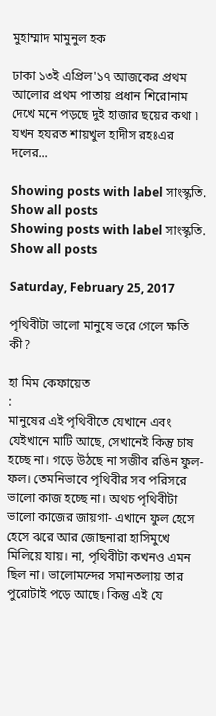মুহাম্মাদ মামুনুল হক

ঢাকা ১৩ই এপ্রিল'১৭ আজকের প্রথম আলোর প্রথম পাতায় প্রধান শিরোনাম দেখে মনে পড়ছে দুই হাজার ছয়ের কথা ৷ যখন হযরত শায়খুল হাদীস রহঃএর দলের...

Showing posts with label সাংস্কৃতি. Show all posts
Showing posts with label সাংস্কৃতি. Show all posts

Saturday, February 25, 2017

পৃথিবীটা ভালো মানুষে ভরে গেলে ক্ষতি কী?

হা মিম কেফায়েত
:
মানুষের এই পৃথিবীতে যেখানে এবং যেইখানে মাটি আছে, সেখানেই কিন্তু চাষ হচ্ছে না। গড়ে উঠছে না সজীব রঙিন ফুল-ফল। তেমনিভাবে পৃথিবীর সব পরিসরে ভালো কাজ হচ্ছে না। অথচ পৃথিবীটা ভালো কাজের জায়গা- এখানে ফুল হেসে হেসে ঝরে আর জোছনারা হাসিমুখে মিলিয়ে যায়। না, পৃথিবীটা কখনও এমন ছিল না। ভালোমন্দের সমানতলায় তার পুরোটাই পড়ে আছে। কিন্তু এই যে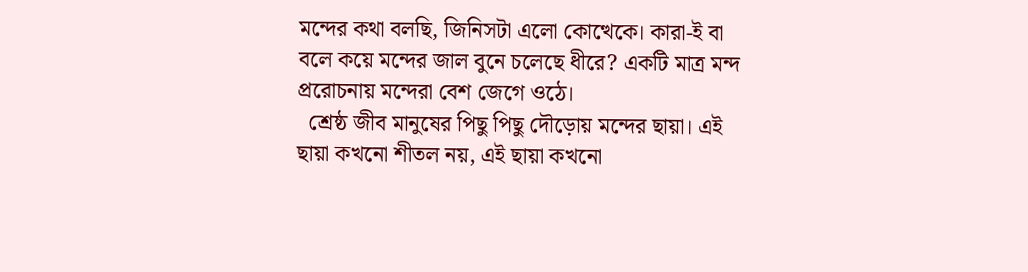মন্দের কথা বলছি, জিনিসটা এলো কোত্থেকে। কারা-ই বা বলে কয়ে মন্দের জাল বুনে চলেছে ধীরে? একটি মাত্র মন্দ প্ররোচনায় মন্দেরা বেশ জেগে ওঠে।
  শ্রেষ্ঠ জীব মানুষের পিছু পিছু দৌড়োয় মন্দের ছায়া। এই ছায়া কখনো শীতল নয়, এই ছায়া কখনো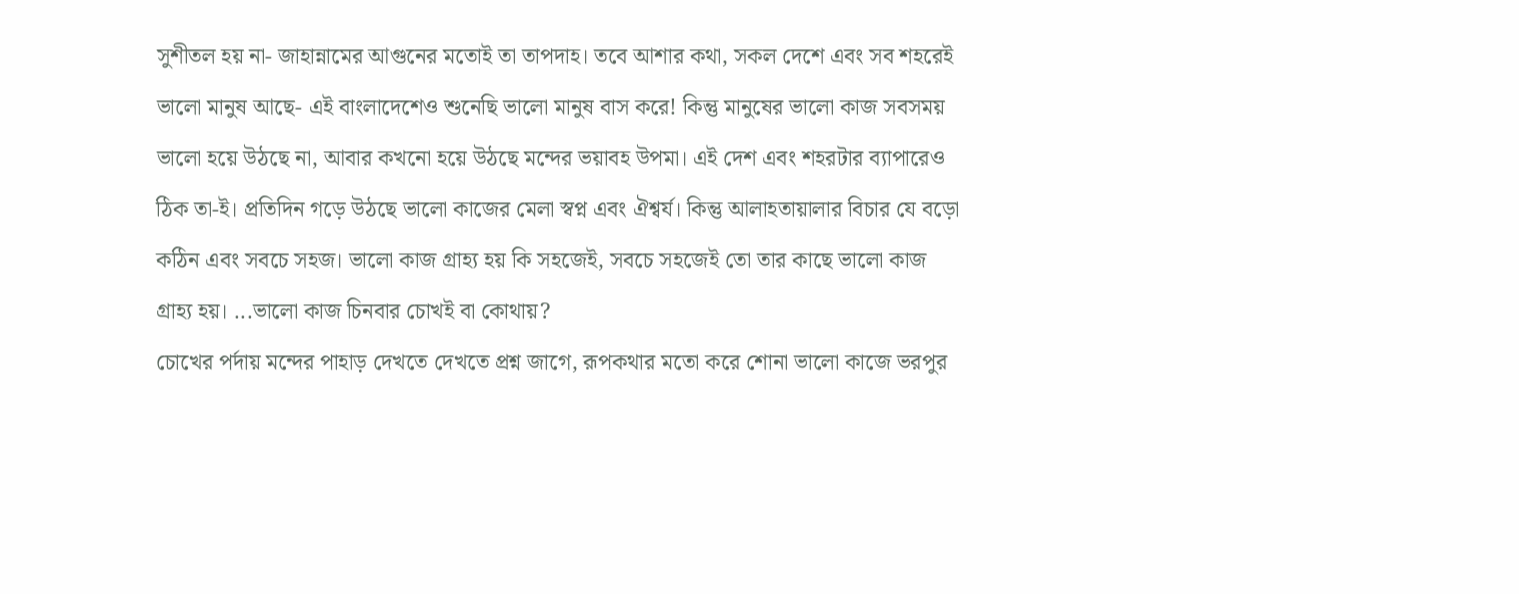সুশীতল হয় না- জাহান্নামের আগুনের মতোই তা তাপদাহ। তবে আশার কথা, সকল দেশে এবং সব শহরেই ভালো মানুষ আছে- এই বাংলাদেশেও শুনেছি ভালো মানুষ বাস করে! কিন্তু মানুষের ভালো কাজ সবসময় ভালো হয়ে উঠছে না, আবার কখনো হয়ে উঠছে মন্দের ভয়াবহ উপমা। এই দেশ এবং শহরটার ব্যাপারেও ঠিক তা-ই। প্রতিদিন গড়ে উঠছে ভালো কাজের মেলা স্বপ্ন এবং ঐশ্বর্য। কিন্তু আলাহতায়ালার বিচার যে বড়ো কঠিন এবং সবচে সহজ। ভালো কাজ গ্রাহ্য হয় কি সহজেই, সবচে সহজেই তো তার কাছে ভালো কাজ গ্রাহ্য হয়। ...ভালো কাজ চিনবার চোখই বা কোথায়?
চোখের পর্দায় মন্দের পাহাড় দেখতে দেখতে প্রশ্ন জাগে, রূপকথার মতো করে শোনা ভালো কাজে ভরপুর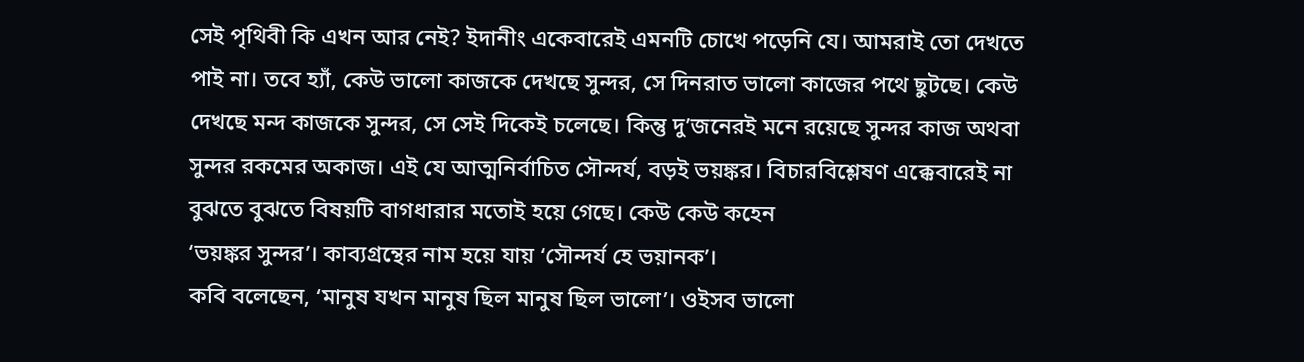সেই পৃথিবী কি এখন আর নেই? ইদানীং একেবারেই এমনটি চোখে পড়েনি যে। আমরাই তো দেখতে পাই না। তবে হ্যাঁ, কেউ ভালো কাজকে দেখছে সুন্দর, সে দিনরাত ভালো কাজের পথে ছুটছে। কেউ দেখছে মন্দ কাজকে সুন্দর, সে সেই দিকেই চলেছে। কিন্তু দু’জনেরই মনে রয়েছে সুন্দর কাজ অথবা সুন্দর রকমের অকাজ। এই যে আত্মনির্বাচিত সৌন্দর্য, বড়ই ভয়ঙ্কর। বিচারবিশ্লেষণ এক্কেবারেই না বুঝতে বুঝতে বিষয়টি বাগধারার মতোই হয়ে গেছে। কেউ কেউ কহেন
‘ভয়ঙ্কর সুন্দর’। কাব্যগ্রন্থের নাম হয়ে যায় ‘সৌন্দর্য হে ভয়ানক’।
কবি বলেছেন, ‘মানুষ যখন মানুষ ছিল মানুষ ছিল ভালো’। ওইসব ভালো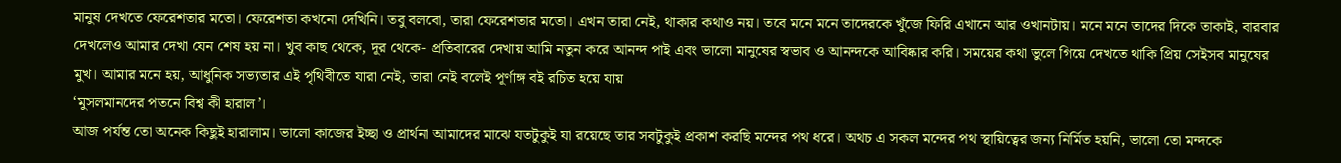মানুষ দেখতে ফেরেশতার মতো। ফেরেশতা কখনো দেখিনি। তবু বলবো, তারা ফেরেশতার মতো। এখন তারা নেই, থাকার কথাও নয়। তবে মনে মনে তাদেরকে খুঁজে ফিরি এখানে আর ওখানটায়। মনে মনে তাদের দিকে তাকাই, বারবার দেখলেও আমার দেখা যেন শেষ হয় না। খুব কাছ থেকে, দূর থেকে- প্রতিবারের দেখায় আমি নতুন করে আনন্দ পাই এবং ভালো মানুষের স্বভাব ও আনন্দকে আবিষ্কার করি। সময়ের কথা ভুলে গিয়ে দেখতে থাকি প্রিয় সেইসব মানুষের মুখ। আমার মনে হয়, আধুনিক সভ্যতার এই পৃথিবীতে যারা নেই, তারা নেই বলেই পূর্ণাঙ্গ বই রচিত হয়ে যায়
‘মুসলমানদের পতনে বিশ্ব কী হারাল’।
আজ পর্যন্ত তো অনেক কিছুই হারালাম। ভালো কাজের ইচ্ছা ও প্রার্থনা আমাদের মাঝে যতটুকুই যা রয়েছে তার সবটুকুই প্রকাশ করছি মন্দের পথ ধরে। অথচ এ সকল মন্দের পথ স্থায়িত্বের জন্য নির্মিত হয়নি, ভালো তো মন্দকে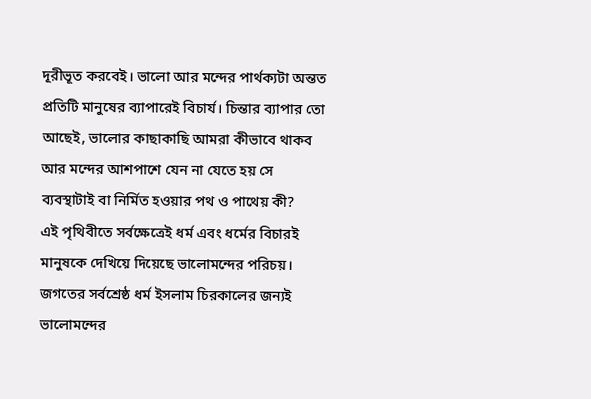দূরীভূত করবেই। ভালো আর মন্দের পার্থক্যটা অন্তত প্রতিটি মানুষের ব্যাপারেই বিচার্য। চিন্তার ব্যাপার তো আছেই, ভালোর কাছাকাছি আমরা কীভাবে থাকব আর মন্দের আশপাশে যেন না যেতে হয় সে ব্যবস্থাটাই বা নির্মিত হওয়ার পথ ও পাথেয় কী?
এই পৃথিবীতে সর্বক্ষেত্রেই ধর্ম এবং ধর্মের বিচারই মানুষকে দেখিয়ে দিয়েছে ভালোমন্দের পরিচয়। জগতের সর্বশ্রেষ্ঠ ধর্ম ইসলাম চিরকালের জন্যই ভালোমন্দের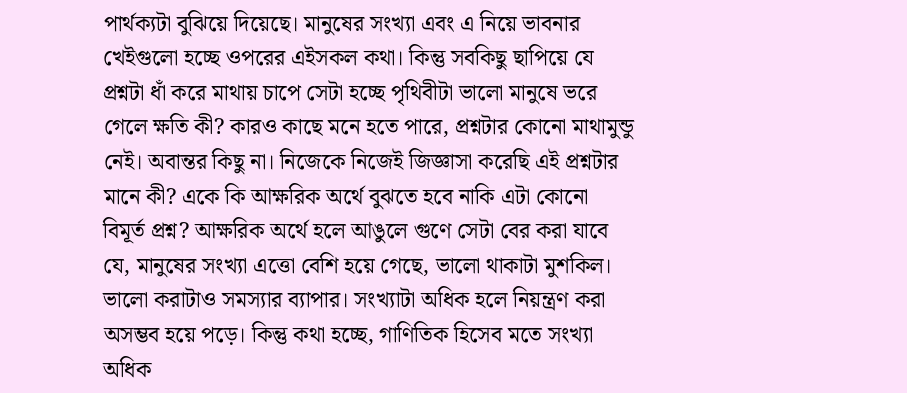পার্থক্যটা বুঝিয়ে দিয়েছে। মানুষের সংখ্যা এবং এ নিয়ে ভাবনার খেইগুলো হচ্ছে ওপরের এইসকল কথা। কিন্তু সবকিছু ছাপিয়ে যে প্রশ্নটা ধাঁ করে মাথায় চাপে সেটা হচ্ছে পৃথিবীটা ভালো মানুষে ভরে গেলে ক্ষতি কী? কারও কাছে মনে হতে পারে, প্রশ্নটার কোনো মাথামুন্ডু নেই। অবান্তর কিছু না। নিজেকে নিজেই জিজ্ঞাসা করেছি এই প্রশ্নটার মানে কী? একে কি আক্ষরিক অর্থে বুঝতে হবে নাকি এটা কোনো বিমূর্ত প্রশ্ন? আক্ষরিক অর্থে হলে আঙুলে গুণে সেটা বের করা যাবে যে, মানুষের সংখ্যা এত্তো বেশি হয়ে গেছে, ভালো থাকাটা মুশকিল। ভালো করাটাও সমস্যার ব্যাপার। সংখ্যাটা অধিক হলে নিয়ন্ত্রণ করা অসম্ভব হয়ে পড়ে। কিন্তু কথা হচ্ছে, গাণিতিক হিসেব মতে সংখ্যা অধিক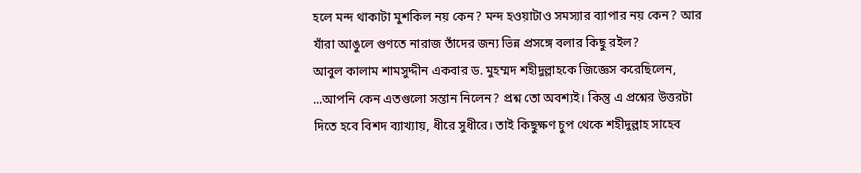হলে মন্দ থাকাটা মুশকিল নয় কেন? মন্দ হওয়াটাও সমস্যার ব্যাপার নয় কেন? আর যাঁরা আঙুলে গুণতে নারাজ তাঁদের জন্য ভিন্ন প্রসঙ্গে বলার কিছু রইল?
আবুল কালাম শামসুদ্দীন একবার ড. মুহম্মদ শহীদুল্লাহকে জিজ্ঞেস করেছিলেন, ...আপনি কেন এতগুলো সন্তান নিলেন? প্রশ্ন তো অবশ্যই। কিন্তু এ প্রশ্নের উত্তরটা দিতে হবে বিশদ ব্যাখ্যায়, ধীরে সুধীরে। তাই কিছুক্ষণ চুপ থেকে শহীদুল্লাহ সাহেব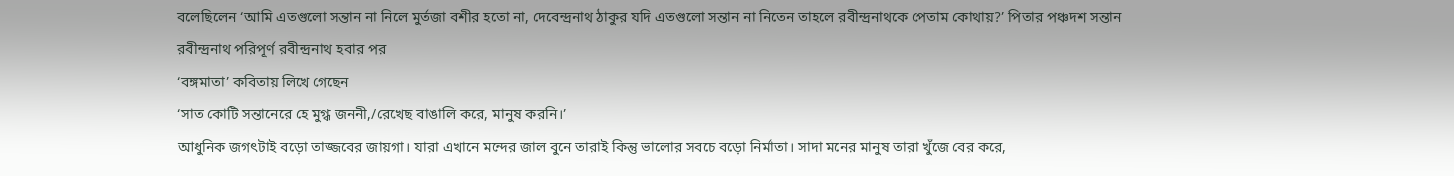বলেছিলেন ‘আমি এতগুলো সন্তান না নিলে মুর্তজা বশীর হতো না, দেবেন্দ্রনাথ ঠাকুর যদি এতগুলো সন্তান না নিতেন তাহলে রবীন্দ্রনাথকে পেতাম কোথায়?’ পিতার পঞ্চদশ সন্তান রবীন্দ্রনাথ পরিপূর্ণ রবীন্দ্রনাথ হবার পর
‘বঙ্গমাতা’ কবিতায় লিখে গেছেন
‘সাত কোটি সন্তানেরে হে মুগ্ধ জননী,/রেখেছ বাঙালি করে, মানুষ করনি।’
আধুনিক জগৎটাই বড়ো তাজ্জবের জায়গা। যারা এখানে মন্দের জাল বুনে তারাই কিন্তু ভালোর সবচে বড়ো নির্মাতা। সাদা মনের মানুষ তারা খুঁজে বের করে,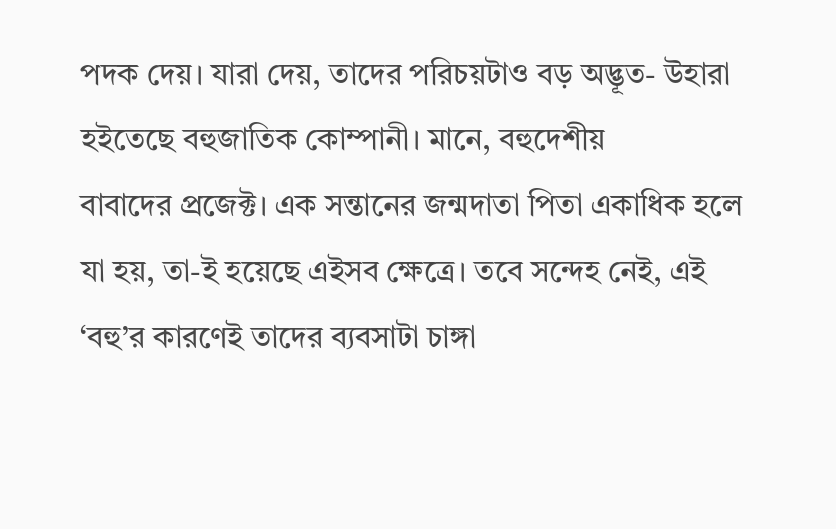পদক দেয়। যারা দেয়, তাদের পরিচয়টাও বড় অদ্ভূত- উহারা হইতেছে বহুজাতিক কোম্পানী। মানে, বহুদেশীয়
বাবাদের প্রজেক্ট। এক সন্তানের জন্মদাতা পিতা একাধিক হলে যা হয়, তা-ই হয়েছে এইসব ক্ষেত্রে। তবে সন্দেহ নেই, এই ‘বহু’র কারণেই তাদের ব্যবসাটা চাঙ্গা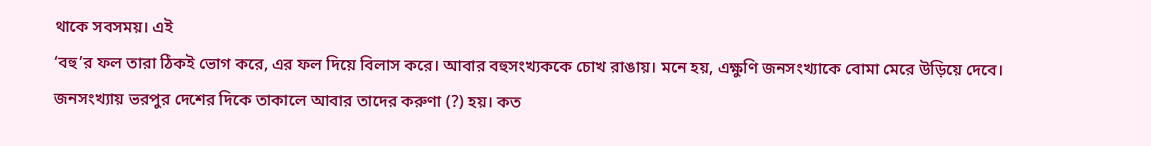থাকে সবসময়। এই
‘বহু’র ফল তারা ঠিকই ভোগ করে, এর ফল দিয়ে বিলাস করে। আবার বহুসংখ্যককে চোখ রাঙায়। মনে হয়, এক্ষুণি জনসংখ্যাকে বোমা মেরে উড়িয়ে দেবে। জনসংখ্যায় ভরপুর দেশের দিকে তাকালে আবার তাদের করুণা (?) হয়। কত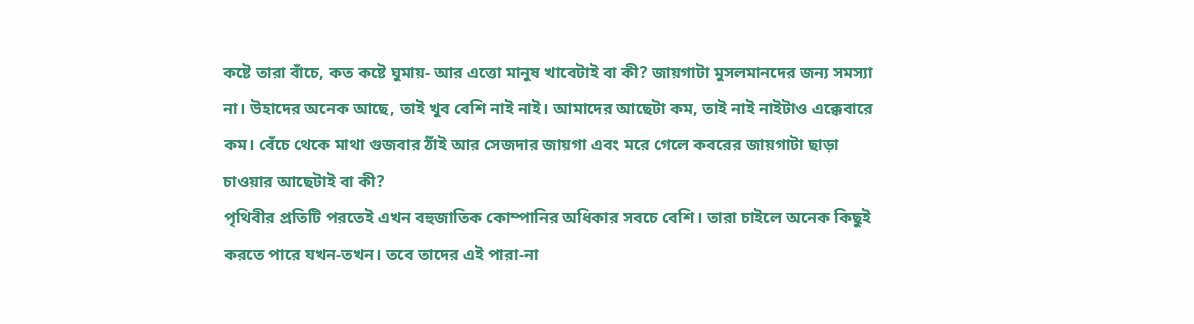কষ্টে তারা বাঁচে, কত কষ্টে ঘুমায়- আর এত্তো মানুষ খাবেটাই বা কী? জায়গাটা মুসলমানদের জন্য সমস্যা না। উহাদের অনেক আছে, তাই খুব বেশি নাই নাই। আমাদের আছেটা কম, তাই নাই নাইটাও এক্কেবারে কম। বেঁচে থেকে মাথা গুজবার ঠাঁই আর সেজদার জায়গা এবং মরে গেলে কবরের জায়গাটা ছাড়া চাওয়ার আছেটাই বা কী?
পৃথিবীর প্রতিটি পরতেই এখন বহুজাতিক কোম্পানির অধিকার সবচে বেশি। তারা চাইলে অনেক কিছুই করতে পারে যখন-তখন। তবে তাদের এই পারা-না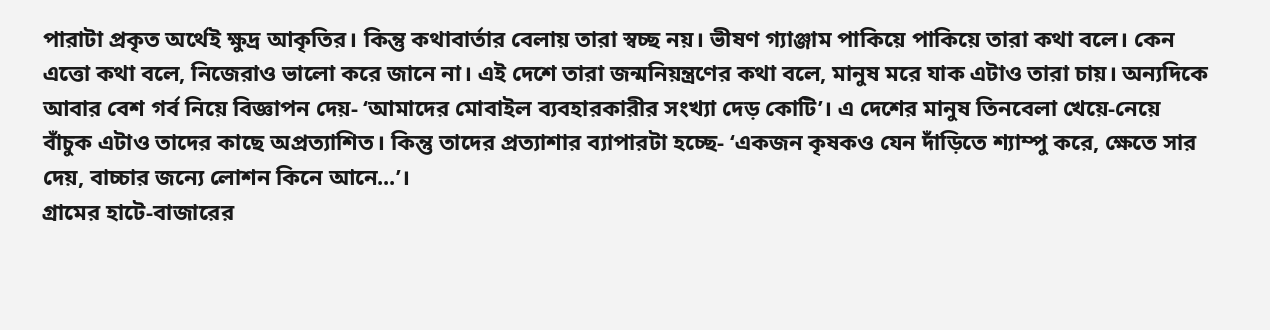পারাটা প্রকৃত অর্থেই ক্ষুদ্র আকৃতির। কিন্তু কথাবার্তার বেলায় তারা স্বচ্ছ নয়। ভীষণ গ্যাঞ্জাম পাকিয়ে পাকিয়ে তারা কথা বলে। কেন এত্তো কথা বলে, নিজেরাও ভালো করে জানে না। এই দেশে তারা জন্মনিয়ন্ত্রণের কথা বলে, মানুষ মরে যাক এটাও তারা চায়। অন্যদিকে আবার বেশ গর্ব নিয়ে বিজ্ঞাপন দেয়- ‘আমাদের মোবাইল ব্যবহারকারীর সংখ্যা দেড় কোটি’। এ দেশের মানুষ তিনবেলা খেয়ে-নেয়ে বাঁচুক এটাও তাদের কাছে অপ্রত্যাশিত। কিন্তু তাদের প্রত্যাশার ব্যাপারটা হচ্ছে- ‘একজন কৃষকও যেন দাঁড়িতে শ্যাম্পু করে, ক্ষেতে সার দেয়, বাচ্চার জন্যে লোশন কিনে আনে...’।
গ্রামের হাটে-বাজারের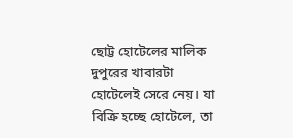ছোট্ট হোটেলের মালিক দুপুরের খাবারটা হোটেলেই সেরে নেয়। যা বিক্রি হচ্ছে হোটেলে, তা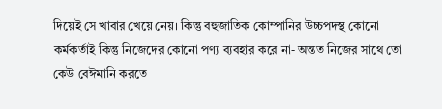দিয়েই সে খাবার খেয়ে নেয়। কিন্তু বহুজাতিক কোম্পানির উচ্চপদস্থ কোনো কর্মকর্তাই কিন্তু নিজেদের কোনো পণ্য ব্যবহার করে না- অন্তত নিজের সাথে তো কেউ বেঈমানি করতে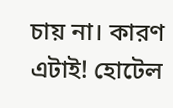চায় না। কারণ এটাই! হোটেল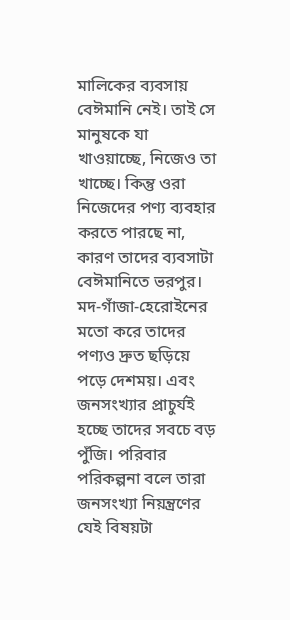মালিকের ব্যবসায় বেঈমানি নেই। তাই সে মানুষকে যা খাওয়াচ্ছে, নিজেও তা খাচ্ছে। কিন্তু ওরা নিজেদের পণ্য ব্যবহার করতে পারছে না, কারণ তাদের ব্যবসাটা বেঈমানিতে ভরপুর। মদ-গাঁজা-হেরোইনের মতো করে তাদের পণ্যও দ্রুত ছড়িয়ে পড়ে দেশময়। এবং জনসংখ্যার প্রাচুর্যই হচ্ছে তাদের সবচে বড় পুঁজি। পরিবার পরিকল্পনা বলে তারা জনসংখ্যা নিয়ন্ত্রণের যেই বিষয়টা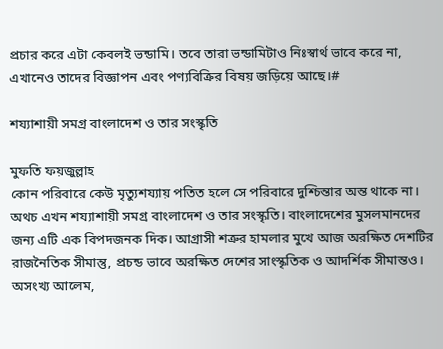প্রচার করে এটা কেবলই ভন্ডামি। তবে তারা ভন্ডামিটাও নিঃস্বার্থ ভাবে করে না, এখানেও তাদের বিজ্ঞাপন এবং পণ্যবিক্রির বিষয় জড়িয়ে আছে।#

শয্যাশায়ী সমগ্র বাংলাদেশ ও তার সংস্কৃতি

মুফতি ফয়জুল্লাহ
কোন পরিবারে কেউ মৃত্যুশয্যায় পতিত হলে সে পরিবারে দুশ্চিন্তার অন্ত থাকে না। অথচ এখন শয্যাশায়ী সমগ্র বাংলাদেশ ও তার সংস্কৃতি। বাংলাদেশের মুসলমানদের জন্য এটি এক বিপদজনক দিক। আগ্রাসী শত্রুর হামলার মুখে আজ অরক্ষিত দেশটির রাজনৈতিক সীমান্তু, প্রচন্ড ভাবে অরক্ষিত দেশের সাংস্কৃতিক ও আদর্শিক সীমান্তও। অসংখ্য আলেম,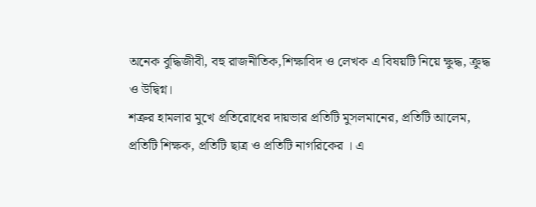অনেক বুদ্ধিজীবী, বহু রাজনীতিক,শিক্ষাবিদ ও লেখক এ বিষয়টি নিয়ে ক্ষুদ্ধ, ক্রুদ্ধ ও উদ্বিগ্ন।
শত্রুর হামলার মুখে প্রতিরোধের দায়ভার প্রতিটি মুসলমানের, প্রতিটি আলেম, প্রতিটি শিক্ষক, প্রতিটি ছাত্র ও প্রতিটি নাগরিকের । এ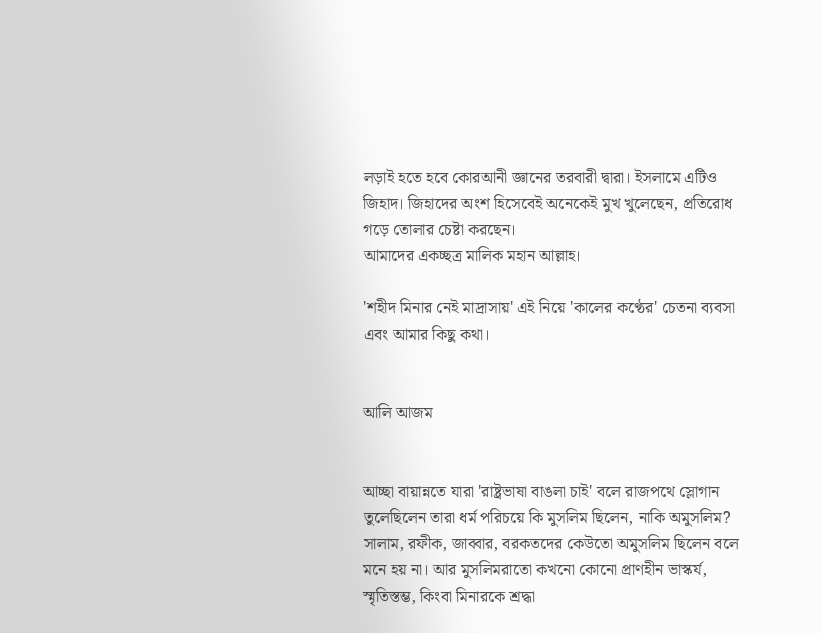লড়াই হতে হবে কোরআনী জ্ঞানের তরবারী দ্বারা। ইসলামে এটিও জিহাদ। জিহাদের অংশ হিসেবেই অনেকেই মুখ খুলেছেন, প্রতিরোধ গড়ে তোলার চেষ্টা করছেন।
আমাদের একচ্ছত্র মালিক মহান আল্লাহ।

'শহীদ মিনার নেই মাদ্রাসায়' এই নিয়ে 'কালের কণ্ঠের' চেতনা ব্যবসা এবং আমার কিছু কথা।


আলি আজম


আচ্ছা বায়ান্নতে যারা 'রাষ্ট্রভাষা বাঙলা চাই' বলে রাজপথে স্লোগান তুলেছিলেন তারা ধর্ম পরিচয়ে কি মুসলিম ছিলেন, নাকি অমুসলিম? সালাম, রফীক, জাব্বার, বরকতদের কেউতো অমুসলিম ছিলেন বলে মনে হয় না। আর মুসলিমরাতো কখনো কোনো প্রাণহীন ভাস্কর্য, স্মৃতিস্তম্ভ, কিংবা মিনারকে শ্রদ্ধা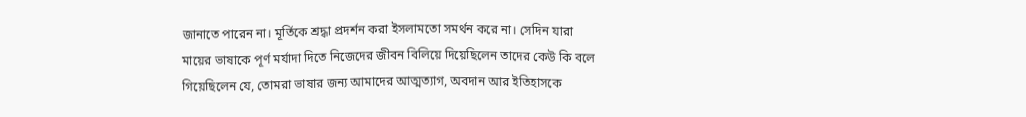জানাতে পারেন না। মূর্তিকে শ্রদ্ধা প্রদর্শন করা ইসলামতো সমর্থন করে না। সেদিন যারা মায়ের ভাষাকে পূর্ণ মর্যাদা দিতে নিজেদের জীবন বিলিয়ে দিয়েছিলেন তাদের কেউ কি বলে গিয়েছিলেন যে, তোমরা ভাষার জন্য আমাদের আত্মত্যাগ, অবদান আর ইতিহাসকে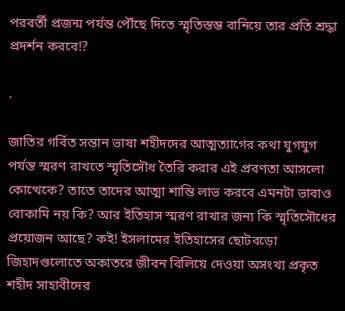পরবর্তী প্রজন্ম পর্যন্ত পৌঁছে দিতে স্মৃতিস্তম্ভ বানিয়ে তার প্রতি শ্রদ্ধা প্রদর্শন করবে!?

.

জাতির গর্বিত সন্তান ভাষা শহীদদের আত্মত্যাগের কথা যুগযুগ পর্যন্ত স্মরণ রাখতে স্মৃতিসৌধ তৈরি করার এই প্রবণতা আসলো কোত্থেকে? তাতে তাদের আত্মা শান্তি লাভ করবে এমনটা ভাবাও বোকামি নয় কি? আর ইতিহাস স্মরণ রাখার জন্য কি স্মৃতিসৌধের প্রয়োজন আছে? কই! ইসলামের ইতিহাসের ছোটবড়ো জিহাদগুলোতে অকাতরে জীবন বিলিয়ে দেওয়া অসংখ্য প্রকৃত শহীদ সাহাবীদের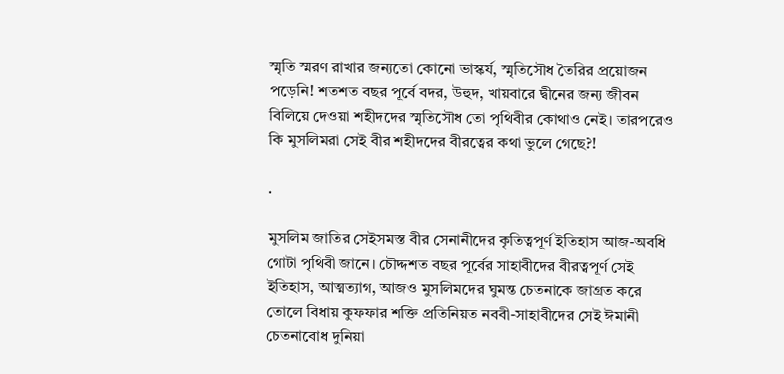স্মৃতি স্মরণ রাখার জন্যতো কোনো ভাস্কর্য, স্মৃতিসৌধ তৈরির প্রয়োজন পড়েনি! শতশত বছর পূর্বে বদর, উহুদ, খায়বারে দ্বীনের জন্য জীবন বিলিয়ে দেওয়া শহীদদের স্মৃতিসৌধ তো পৃথিবীর কোথাও নেই। তারপরেও কি মুসলিমরা সেই বীর শহীদদের বীরত্বের কথা ভুলে গেছে?!

.

মুসলিম জাতির সেইসমস্ত বীর সেনানীদের কৃতিত্বপূর্ণ ইতিহাস আজ-অবধি গোটা পৃথিবী জানে। চৌদ্দশত বছর পূর্বের সাহাবীদের বীরত্বপূর্ণ সেই ইতিহাস, আত্মত্যাগ, আজও মুসলিমদের ঘুমন্ত চেতনাকে জাগ্রত করে তোলে বিধায় কুফফার শক্তি প্রতিনিয়ত নববী-সাহাবীদের সেই ঈমানী চেতনাবোধ দুনিয়া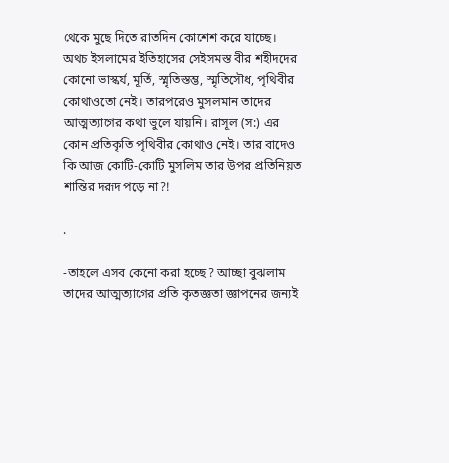থেকে মুছে দিতে রাতদিন কোশেশ করে যাচ্ছে। অথচ ইসলামের ইতিহাসের সেইসমস্ত বীর শহীদদের কোনো ভাস্কর্য, মূর্তি, স্মৃতিস্তম্ভ, স্মৃতিসৌধ, পৃথিবীর কোথাওতো নেই। তারপরেও মুসলমান তাদের আত্মত্যাগের কথা ভুলে যায়নি। রাসূল (স:) এর কোন প্রতিকৃতি পৃথিবীর কোথাও নেই। তার বাদেও কি আজ কোটি-কোটি মুসলিম তার উপর প্রতিনিয়ত শান্তির দরূদ পড়ে না?!

.

-তাহলে এসব কেনো করা হচ্ছে? আচ্ছা বুঝলাম তাদের আত্মত্যাগের প্রতি কৃতজ্ঞতা জ্ঞাপনের জন্যই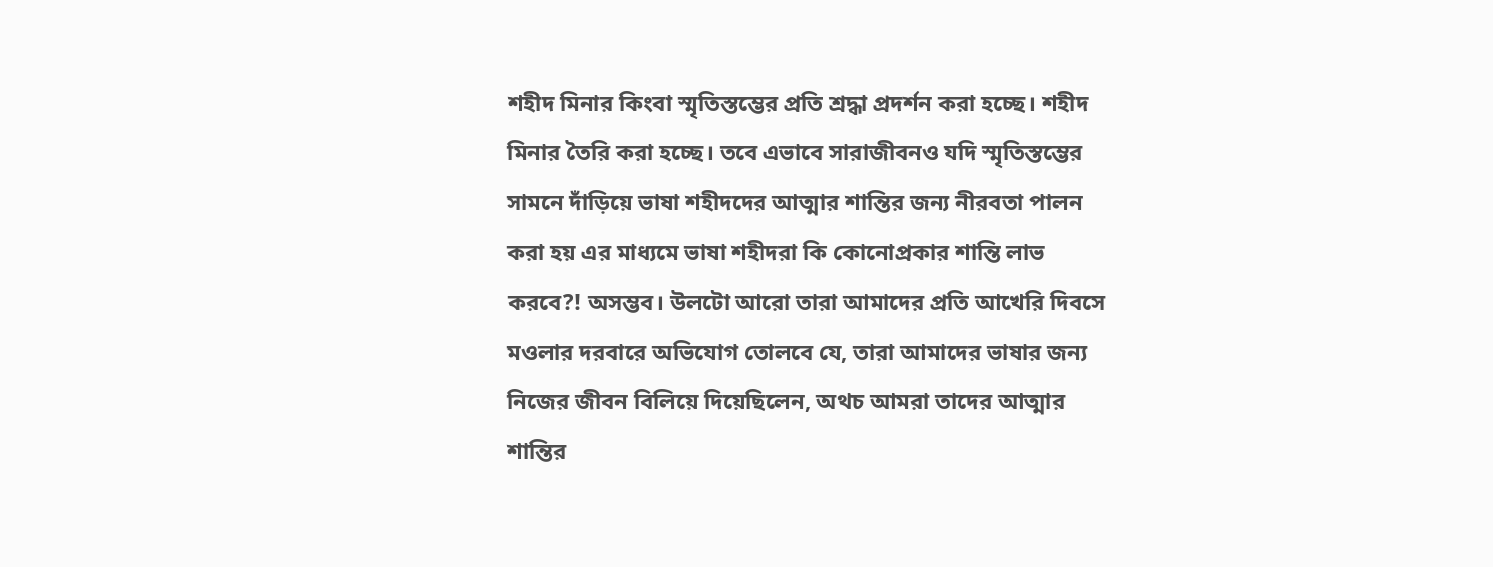শহীদ মিনার কিংবা স্মৃতিস্তম্ভের প্রতি শ্রদ্ধা প্রদর্শন করা হচ্ছে। শহীদ মিনার তৈরি করা হচ্ছে। তবে এভাবে সারাজীবনও যদি স্মৃতিস্তম্ভের সামনে দাঁড়িয়ে ভাষা শহীদদের আত্মার শান্তির জন্য নীরবতা পালন করা হয় এর মাধ্যমে ভাষা শহীদরা কি কোনোপ্রকার শান্তি লাভ করবে?! অসম্ভব। উলটো আরো তারা আমাদের প্রতি আখেরি দিবসে মওলার দরবারে অভিযোগ তোলবে যে, তারা আমাদের ভাষার জন্য নিজের জীবন বিলিয়ে দিয়েছিলেন, অথচ আমরা তাদের আত্মার শান্তির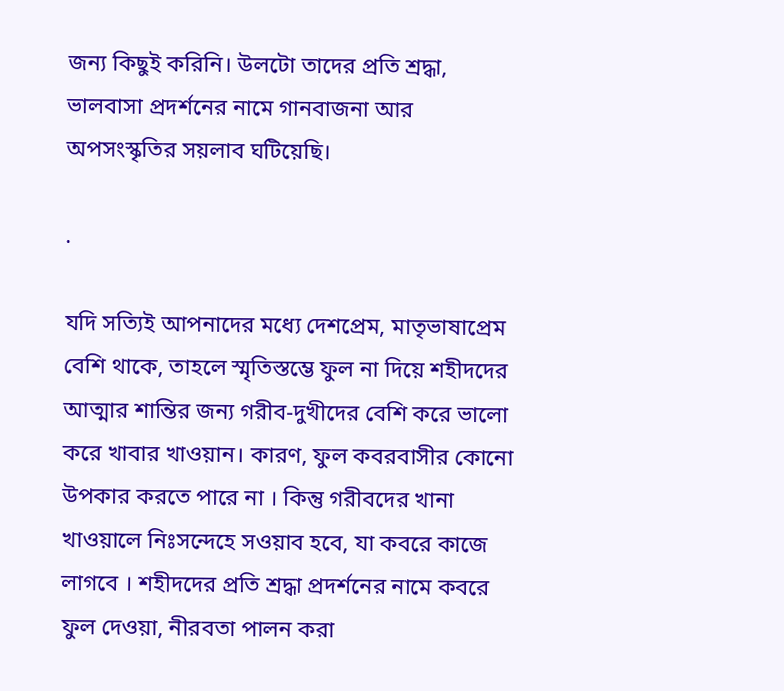জন্য কিছুই করিনি। উলটো তাদের প্রতি শ্রদ্ধা, ভালবাসা প্রদর্শনের নামে গানবাজনা আর অপসংস্কৃতির সয়লাব ঘটিয়েছি।

.

যদি সত্যিই আপনাদের মধ্যে দেশপ্রেম, মাতৃভাষাপ্রেম বেশি থাকে, তাহলে স্মৃতিস্তম্ভে ফুল না দিয়ে শহীদদের আত্মার শান্তির জন্য গরীব-দুখীদের বেশি করে ভালো করে খাবার খাওয়ান। কারণ, ফুল কবরবাসীর কোনো উপকার করতে পারে না । কিন্তু গরীবদের খানা খাওয়ালে নিঃসন্দেহে সওয়াব হবে, যা কবরে কাজে লাগবে । শহীদদের প্রতি শ্রদ্ধা প্রদর্শনের নামে কবরে ফুল দেওয়া, নীরবতা পালন করা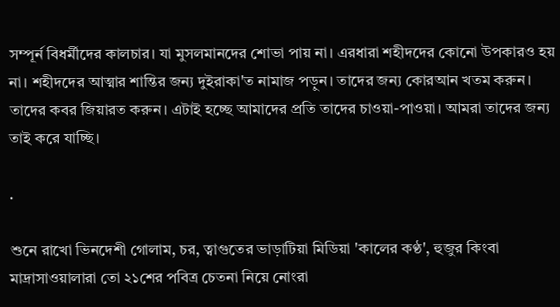সম্পূর্ন বিধর্মীদের কালচার। যা মুসলমানদের শোভা পায় না। এরধারা শহীদদের কোনো উপকারও হয় না। শহীদদের আত্মার শান্তির জন্য দুইরাকা'ত নামাজ পড়ুন। তাদের জন্য কোরআন খতম করুন। তাদের কবর জিয়ারত করুন। এটাই হচ্ছে আমাদের প্রতি তাদের চাওয়া-পাওয়া। আমরা তাদের জন্য তাই করে যাচ্ছি।

.

শুনে রাখো ভিনদেশী গোলাম, চর, ত্বাগুতের ভাড়াটিয়া মিডিয়া 'কালের কণ্ঠ', হুজুর কিংবা মাদ্রাসাওয়ালারা তো ২১শের পবিত্র চেতনা নিয়ে নোংরা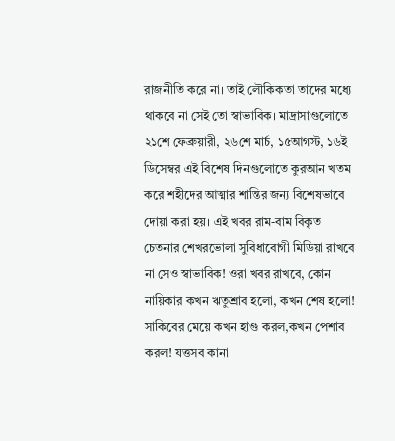রাজনীতি করে না। তাই লৌকিকতা তাদের মধ্যে থাকবে না সেই তো স্বাভাবিক। মাদ্রাসাগুলোতে ২১শে ফেব্রুয়ারী, ২৬শে মার্চ, ১৫আগস্ট, ১৬ই ডিসেম্বর এই বিশেষ দিনগুলোতে কুরআন খতম করে শহীদের আত্মার শান্তির জন্য বিশেষভাবে দোয়া করা হয়। এই খবর রাম-বাম বিকৃত চেতনার শেখরভোলা সুবিধাবোগী মিডিয়া রাখবে না সেও স্বাভাবিক! ওরা খবর রাখবে, কোন নায়িকার কখন ঋতুশ্রাব হলো, কখন শেষ হলো! সাকিবের মেয়ে কখন হাগু করল,কখন পেশাব করল! যত্তসব কানা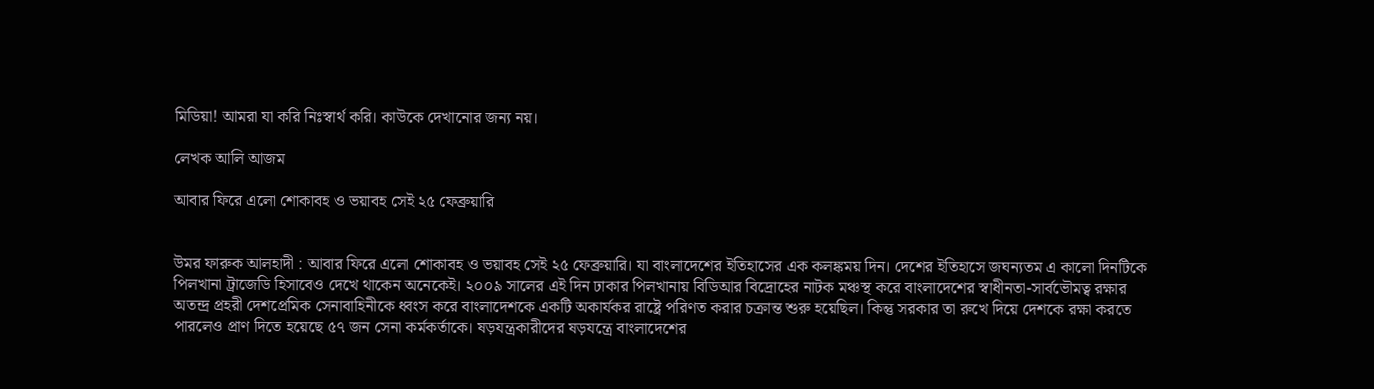মিডিয়া! আমরা যা করি নিঃস্বার্থ করি। কাউকে দেখানোর জন্য নয়।

লেখক আলি আজম

আবার ফিরে এলো শোকাবহ ও ভয়াবহ সেই ২৫ ফেব্রুয়ারি


উমর ফারুক আলহাদী : আবার ফিরে এলো শোকাবহ ও ভয়াবহ সেই ২৫ ফেব্রুয়ারি। যা বাংলাদেশের ইতিহাসের এক কলঙ্কময় দিন। দেশের ইতিহাসে জঘন্যতম এ কালো দিনটিকে পিলখানা ট্রাজেডি হিসাবেও দেখে থাকেন অনেকেই। ২০০৯ সালের এই দিন ঢাকার পিলখানায় বিডিআর বিদ্রোহের নাটক মঞ্চস্থ করে বাংলাদেশের স্বাধীনতা-সার্বভৌমত্ব রক্ষার অতন্দ্র প্রহরী দেশপ্রেমিক সেনাবাহিনীকে ধ্বংস করে বাংলাদেশকে একটি অকার্যকর রাষ্ট্রে পরিণত করার চক্রান্ত শুরু হয়েছিল। কিন্তু সরকার তা রুখে দিয়ে দেশকে রক্ষা করতে পারলেও প্রাণ দিতে হয়েছে ৫৭ জন সেনা কর্মকর্তাকে। ষড়যন্ত্রকারীদের ষড়যন্ত্রে বাংলাদেশের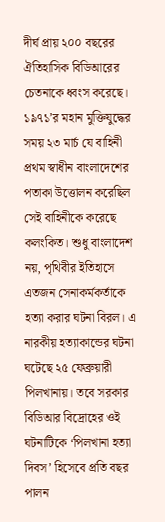দীর্ঘ প্রায় ২০০ বছরের ঐতিহাসিক বিডিআরের চেতনাকে ধ্বংস করেছে। ১৯৭১’র মহান মুক্তিযুদ্ধের সময় ২৩ মার্চ যে বাহিনী প্রথম স্বাধীন বাংলাদেশের পতাকা উত্তোলন করেছিল সেই বাহিনীকে করেছে কলংকিত। শুধু বাংলাদেশ নয়, পৃথিবীর ইতিহাসে এতজন সেনাকর্মকর্তাকে হত্যা করার ঘটনা বিরল। এ নারকীয় হত্যাকান্ডের ঘটনা ঘটেছে ২৫ ফেব্রুয়ারী পিলখানায়। তবে সরকার বিডিআর বিদ্রোহের ওই ঘটনাটিকে ‘পিলখানা হত্যা দিবস’ হিসেবে প্রতি বছর পালন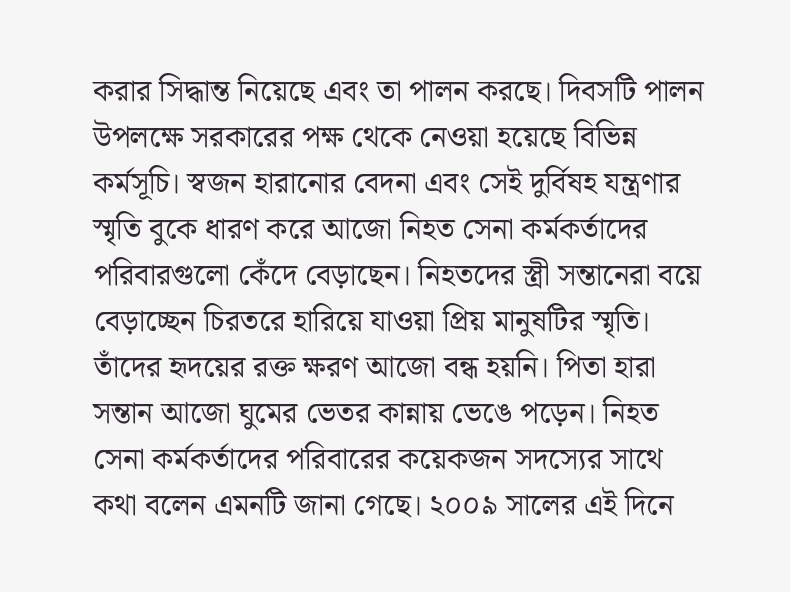করার সিদ্ধান্ত নিয়েছে এবং তা পালন করছে। দিবসটি পালন উপলক্ষে সরকারের পক্ষ থেকে নেওয়া হয়েছে বিভিন্ন কর্মসূচি। স্বজন হারানোর বেদনা এবং সেই দুর্বিষহ যন্ত্রণার স্মৃতি বুকে ধারণ করে আজো নিহত সেনা কর্মকর্তাদের পরিবারগুলো কেঁদে বেড়াছেন। নিহতদের স্ত্রী সন্তানেরা বয়ে বেড়াচ্ছেন চিরতরে হারিয়ে যাওয়া প্রিয় মানুষটির স্মৃতি। তাঁদের হৃদয়ের রক্ত ক্ষরণ আজো বন্ধ হয়নি। পিতা হারা সন্তান আজো ঘুমের ভেতর কান্নায় ভেঙে পড়েন। নিহত সেনা কর্মকর্তাদের পরিবারের কয়েকজন সদস্যের সাথে কথা বলেন এমনটি জানা গেছে। ২০০৯ সালের এই দিনে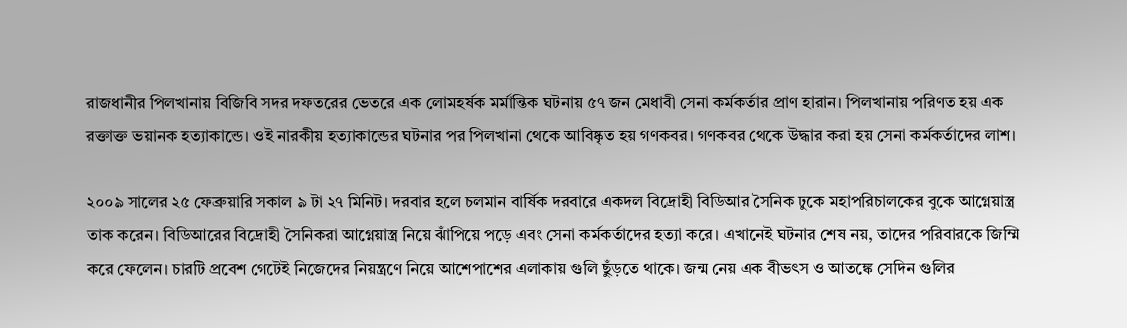রাজধানীর পিলখানায় বিজিবি সদর দফতরের ভেতরে এক লোমহর্ষক মর্মান্তিক ঘটনায় ৫৭ জন মেধাবী সেনা কর্মকর্তার প্রাণ হারান। পিলখানায় পরিণত হয় এক রক্তাক্ত ভয়ানক হত্যাকান্ডে। ওই নারকীয় হত্যাকান্ডের ঘটনার পর পিলখানা থেকে আবিষ্কৃত হয় গণকবর। গণকবর থেকে উদ্ধার করা হয় সেনা কর্মকর্তাদের লাশ।

২০০৯ সালের ২৫ ফেব্রুয়ারি সকাল ৯ টা ২৭ মিনিট। দরবার হলে চলমান বার্ষিক দরবারে একদল বিদ্রোহী বিডিআর সৈনিক ঢুকে মহাপরিচালকের বুকে আগ্নেয়াস্ত্র তাক করেন। বিডিআরের বিদ্রোহী সৈনিকরা আগ্নেয়াস্ত্র নিয়ে ঝাঁপিয়ে পড়ে এবং সেনা কর্মকর্তাদের হত্যা করে। এখানেই ঘটনার শেষ নয়, তাদের পরিবারকে জিম্মি করে ফেলেন। চারটি প্রবেশ গেটেই নিজেদের নিয়ন্ত্রণে নিয়ে আশেপাশের এলাকায় গুলি ছুঁড়তে থাকে। জন্ম নেয় এক বীভৎস ও আতঙ্কে সেদিন গুলির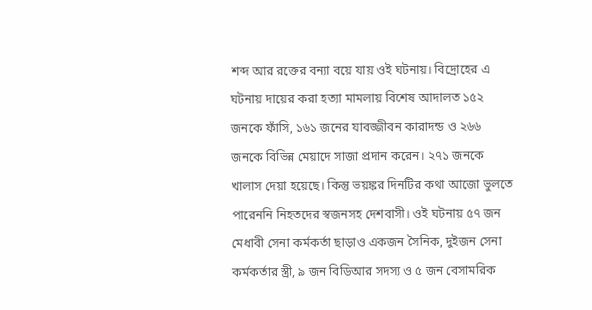শব্দ আর রক্তের বন্যা বয়ে যায় ওই ঘটনায়। বিদ্রোহের এ ঘটনায় দায়ের করা হত্যা মামলায় বিশেষ আদালত ১৫২ জনকে ফাঁসি, ১৬১ জনের যাবজ্জীবন কারাদন্ড ও ২৬৬ জনকে বিভিন্ন মেয়াদে সাজা প্রদান করেন। ২৭১ জনকে খালাস দেয়া হয়েছে। কিন্তু ভয়ঙ্কর দিনটির কথা আজো ভুলতে পারেননি নিহতদের স্বজনসহ দেশবাসী। ওই ঘটনায় ৫৭ জন মেধাবী সেনা কর্মকর্তা ছাড়াও একজন সৈনিক, দুইজন সেনা কর্মকর্তার স্ত্রী, ৯ জন বিডিআর সদস্য ও ৫ জন বেসামরিক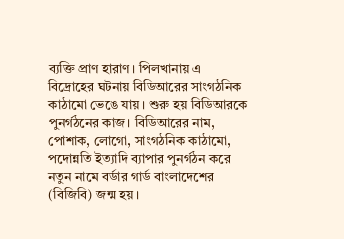ব্যক্তি প্রাণ হারাণ। পিলখানায় এ বিদ্রোহের ঘটনায় বিডিআরের সাংগঠনিক কাঠামো ভেঙে যায়। শুরু হয় বিডিআরকে পুনর্গঠনের কাজ। বিডিআরের নাম, পোশাক, লোগো, সাংগঠনিক কাঠামো, পদোন্নতি ইত্যাদি ব্যাপার পুনর্গঠন করে নতুন নামে বর্ডার গার্ড বাংলাদেশের (বিজিবি) জন্ম হয়।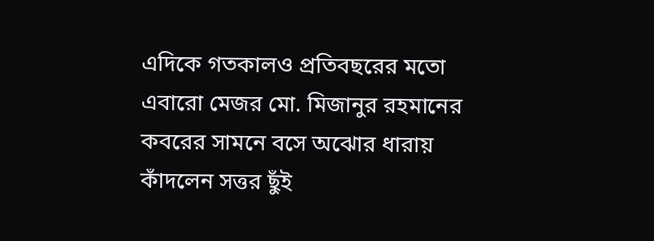এদিকে গতকালও প্রতিবছরের মতো এবারো মেজর মো. মিজানুর রহমানের কবরের সামনে বসে অঝোর ধারায় কাঁদলেন সত্তর ছুঁই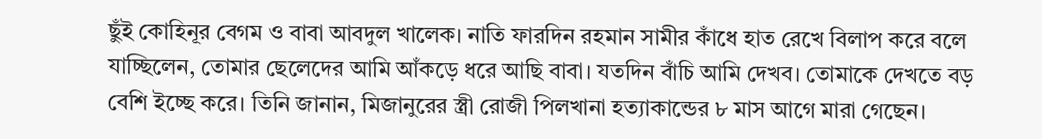ছুঁই কোহিনূর বেগম ও বাবা আবদুল খালেক। নাতি ফারদিন রহমান সামীর কাঁধে হাত রেখে বিলাপ করে বলে যাচ্ছিলেন, তোমার ছেলেদের আমি আঁকড়ে ধরে আছি বাবা। যতদিন বাঁচি আমি দেখব। তোমাকে দেখতে বড় বেশি ইচ্ছে করে। তিনি জানান, মিজানুরের স্ত্রী রোজী পিলখানা হত্যাকান্ডের ৮ মাস আগে মারা গেছেন।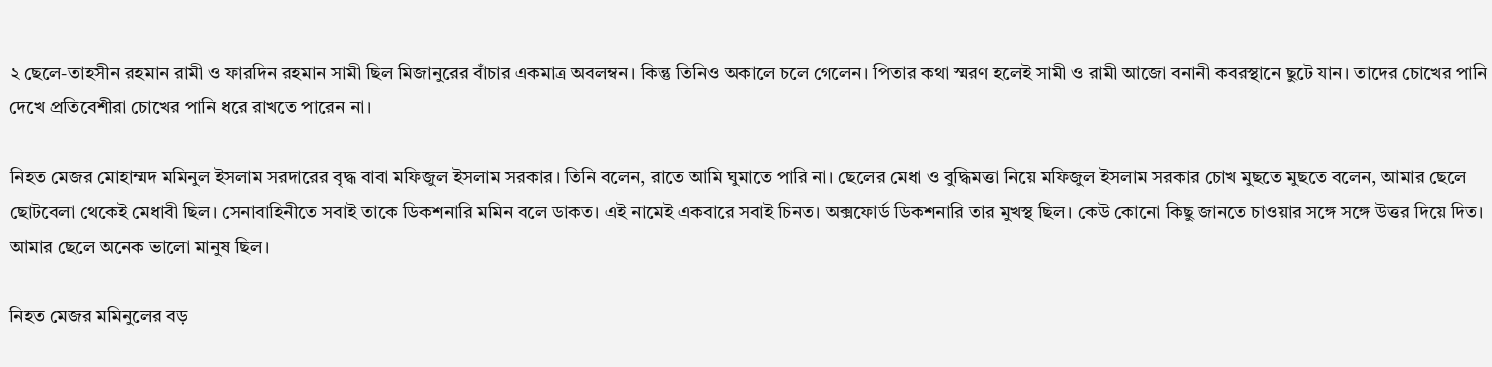২ ছেলে-তাহসীন রহমান রামী ও ফারদিন রহমান সামী ছিল মিজানুরের বাঁচার একমাত্র অবলম্বন। কিন্তু তিনিও অকালে চলে গেলেন। পিতার কথা স্মরণ হলেই সামী ও রামী আজো বনানী কবরস্থানে ছুটে যান। তাদের চোখের পানি দেখে প্রতিবেশীরা চোখের পানি ধরে রাখতে পারেন না।

নিহত মেজর মোহাম্মদ মমিনুল ইসলাম সরদারের বৃদ্ধ বাবা মফিজুল ইসলাম সরকার। তিনি বলেন, রাতে আমি ঘুমাতে পারি না। ছেলের মেধা ও বুদ্ধিমত্তা নিয়ে মফিজুল ইসলাম সরকার চোখ মুছতে মুছতে বলেন, আমার ছেলে ছোটবেলা থেকেই মেধাবী ছিল। সেনাবাহিনীতে সবাই তাকে ডিকশনারি মমিন বলে ডাকত। এই নামেই একবারে সবাই চিনত। অক্সফোর্ড ডিকশনারি তার মুখস্থ ছিল। কেউ কোনো কিছু জানতে চাওয়ার সঙ্গে সঙ্গে উত্তর দিয়ে দিত। আমার ছেলে অনেক ভালো মানুষ ছিল।

নিহত মেজর মমিনুলের বড়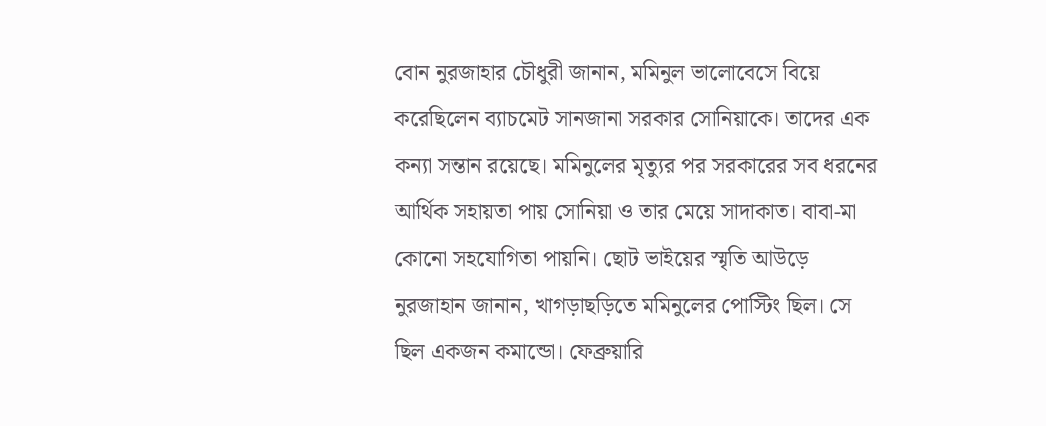বোন নুরজাহার চৌধুরী জানান, মমিনুল ভালোবেসে বিয়ে করেছিলেন ব্যাচমেট সানজানা সরকার সোনিয়াকে। তাদের এক কন্যা সন্তান রয়েছে। মমিনুলের মৃত্যুর পর সরকারের সব ধরনের আর্থিক সহায়তা পায় সোনিয়া ও তার মেয়ে সাদাকাত। বাবা-মা কোনো সহযোগিতা পায়নি। ছোট ভাইয়ের স্মৃতি আউড়ে নুরজাহান জানান, খাগড়াছড়িতে মমিনুলের পোস্টিং ছিল। সে ছিল একজন কমান্ডো। ফেব্রুয়ারি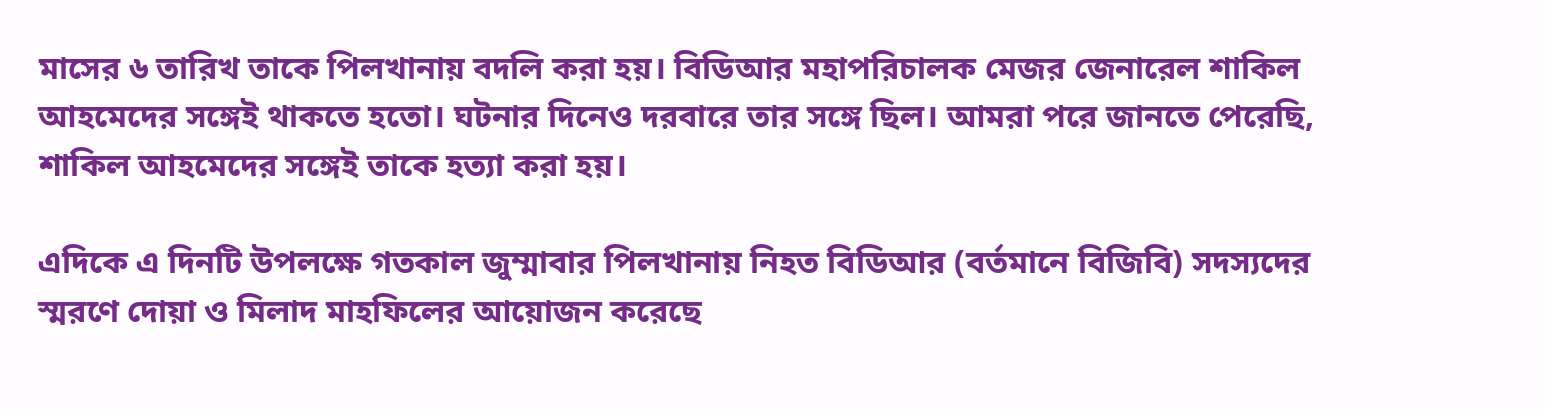মাসের ৬ তারিখ তাকে পিলখানায় বদলি করা হয়। বিডিআর মহাপরিচালক মেজর জেনারেল শাকিল আহমেদের সঙ্গেই থাকতে হতো। ঘটনার দিনেও দরবারে তার সঙ্গে ছিল। আমরা পরে জানতে পেরেছি, শাকিল আহমেদের সঙ্গেই তাকে হত্যা করা হয়।

এদিকে এ দিনটি উপলক্ষে গতকাল জুম্মাবার পিলখানায় নিহত বিডিআর (বর্তমানে বিজিবি) সদস্যদের স্মরণে দোয়া ও মিলাদ মাহফিলের আয়োজন করেছে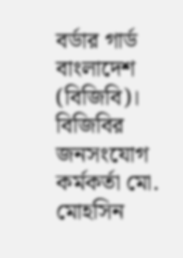বর্ডার গার্ড বাংলাদেশ (বিজিবি)। বিজিবির জনসংযোগ কর্মকর্তা মো. মোহসিন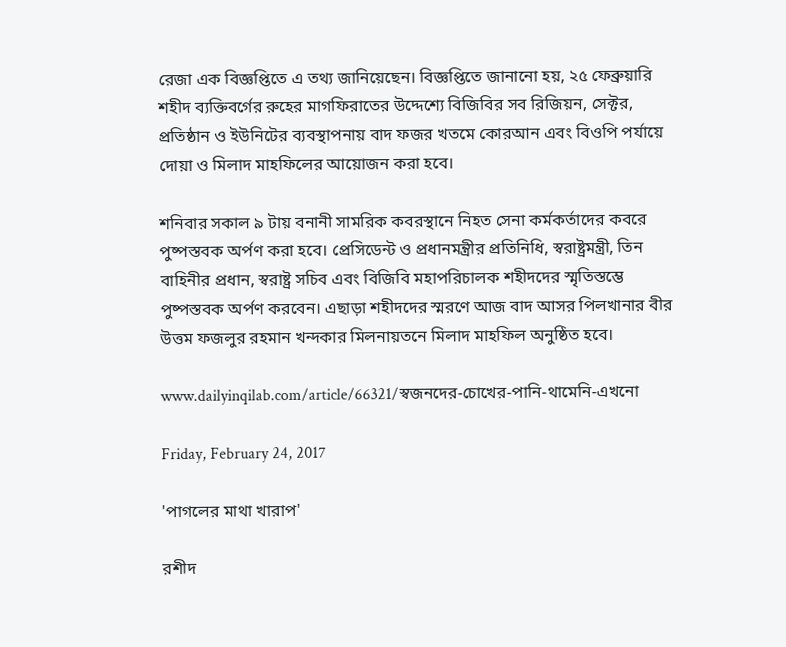রেজা এক বিজ্ঞপ্তিতে এ তথ্য জানিয়েছেন। বিজ্ঞপ্তিতে জানানো হয়, ২৫ ফেব্রুয়ারি শহীদ ব্যক্তিবর্গের রুহের মাগফিরাতের উদ্দেশ্যে বিজিবির সব রিজিয়ন, সেক্টর, প্রতিষ্ঠান ও ইউনিটের ব্যবস্থাপনায় বাদ ফজর খতমে কোরআন এবং বিওপি পর্যায়ে দোয়া ও মিলাদ মাহফিলের আয়োজন করা হবে।

শনিবার সকাল ৯ টায় বনানী সামরিক কবরস্থানে নিহত সেনা কর্মকর্তাদের কবরে পুষ্পস্তবক অর্পণ করা হবে। প্রেসিডেন্ট ও প্রধানমন্ত্রীর প্রতিনিধি, স্বরাষ্ট্রমন্ত্রী, তিন বাহিনীর প্রধান, স্বরাষ্ট্র সচিব এবং বিজিবি মহাপরিচালক শহীদদের স্মৃতিস্তম্ভে পুষ্পস্তবক অর্পণ করবেন। এছাড়া শহীদদের স্মরণে আজ বাদ আসর পিলখানার বীর উত্তম ফজলুর রহমান খন্দকার মিলনায়তনে মিলাদ মাহফিল অনুষ্ঠিত হবে।

www.dailyinqilab.com/article/66321/স্বজনদের-চোখের-পানি-থামেনি-এখনো

Friday, February 24, 2017

'পাগলের মাথা খারাপ'

রশীদ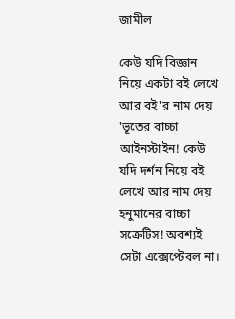জামীল

কেউ যদি বিজ্ঞান নিয়ে একটা বই লেখে আর বই'র নাম দেয় 'ভূতের বাচ্চা আইনস্টাইন! কেউ যদি দর্শন নিয়ে বই লেখে আর নাম দেয় হনুমানের বাচ্চা সক্রেটিস! অবশ্যই সেটা এক্সেপ্টেবল না।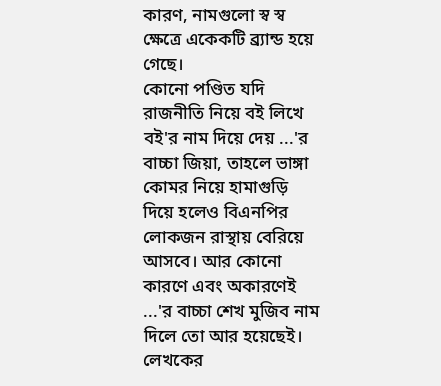কারণ, নামগুলো স্ব স্ব ক্ষেত্রে একেকটি ব্র্যান্ড হয়ে গেছে।
কোনো পণ্ডিত যদি রাজনীতি নিয়ে বই লিখে বই'র নাম দিয়ে দেয় ...'র বাচ্চা জিয়া, তাহলে ভাঙ্গা কোমর নিয়ে হামাগুড়ি দিয়ে হলেও বিএনপির লোকজন রাস্থায় বেরিয়ে আসবে। আর কোনো কারণে এবং অকারণেই ...'র বাচ্চা শেখ মুজিব নাম দিলে তো আর হয়েছেই। লেখকের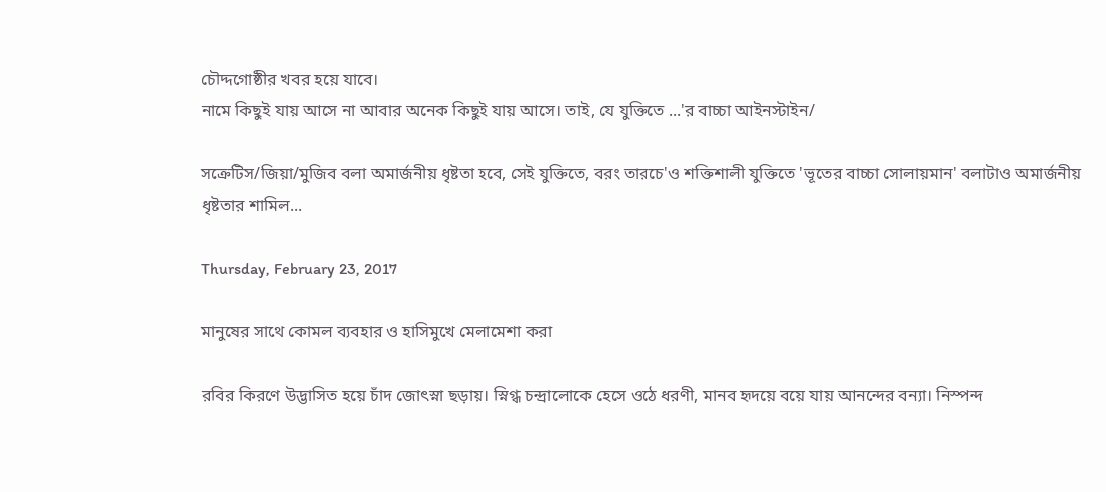চৌদ্দগোষ্ঠীর খবর হয়ে যাবে।
নামে কিছুই যায় আসে না আবার অনেক কিছুই যায় আসে। তাই, যে যুক্তিতে ...'র বাচ্চা আইনস্টাইন/

সক্রেটিস/জিয়া/মুজিব বলা অমার্জনীয় ধৃষ্টতা হবে, সেই যুক্তিতে, বরং তারচে'ও শক্তিশালী যুক্তিতে 'ভূতের বাচ্চা সোলায়মান' বলাটাও অমার্জনীয় ধৃষ্টতার শামিল...

Thursday, February 23, 2017

মানুষের সাথে কোমল ব্যবহার ও হাসিমুখে মেলামেশা করা

রবির কিরণে উদ্ভাসিত হয়ে চাঁদ জোৎস্না ছড়ায়। স্নিগ্ধ চন্দ্রালোকে হেসে ওঠে ধরণী, মানব হৃদয়ে বয়ে যায় আনন্দের বন্যা। নিস্পন্দ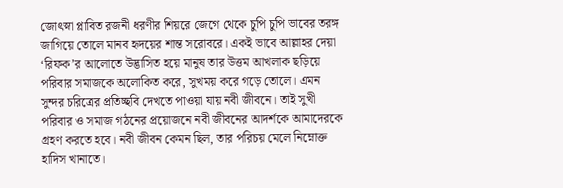জোৎস্না প্লাবিত রজনী ধরণীর শিয়রে জেগে থেকে চুপি চুপি ভাবের তরঙ্গ জাগিয়ে তোলে মানব হৃদয়ের শান্ত সরোবরে। একই ভাবে আল্লাহর দেয়া ‘রিফক’র আলোতে উদ্ভাসিত হয়ে মানুষ তার উত্তম আখলাক ছড়িয়ে পরিবার সমাজকে অলোকিত করে, সুখময় করে গড়ে তোলে। এমন সুন্দর চরিত্রের প্রতিচ্ছবি দেখতে পাওয়া যায় নবী জীবনে। তাই সুখী পরিবার ও সমাজ গঠনের প্রয়োজনে নবী জীবনের আদর্শকে আমাদেরকে গ্রহণ করতে হবে। নবী জীবন কেমন ছিল, তার পরিচয় মেলে নিম্নোক্ত হাদিস খানাতে।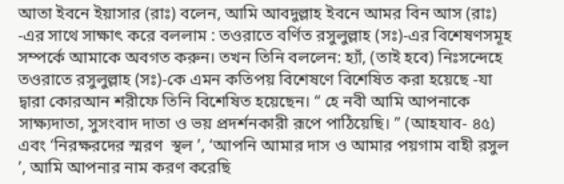আতা ইবনে ইয়াসার (রাঃ) বলেন, আমি আবদুল্লাহ ইবনে আমর বিন আস (রাঃ) -এর সাথে সাক্ষাৎ করে বললাম : তওরাতে বর্ণিত রসুলুল্লাহ (সঃ)-এর বিশেষণসমূহ সম্পর্কে আমাকে অবগত করুন। তখন তিনি বললেন: হ্যাঁ, (তাই হবে) নিঃসন্দেহে তওরাতে রসুলুল্লাহ (সঃ)-কে এমন কতিপয় বিশেষণে বিশেষিত করা হয়েছে -যা দ্বারা কোরআন শরীফে তিনি বিশেষিত হয়েছেন। “ হে নবী আমি আপনাকে সাক্ষ্যদাতা, সুসংবাদ দাতা ও ভয় প্রদর্শনকারী রূপে পাঠিয়েছি। ” (আহযাব- ৪৫)
এবং ‘নিরক্ষরদের স্মরণ  স্থল ’, ‘আপনি আমার দাস ও আমার পয়গাম বাহী রসুল ’, আমি আপনার নাম করণ করেছি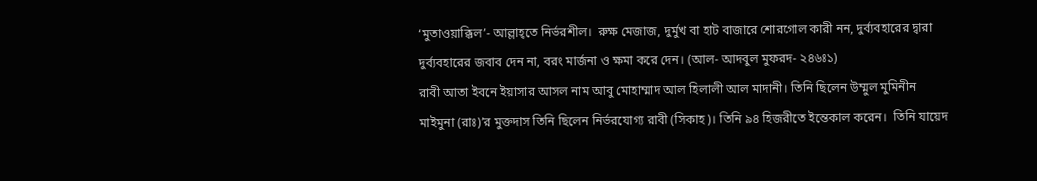‘মুতাওয়াক্কিল’- আল্লাহ্তে নির্ভরশীল।  রুক্ষ মেজাজ, দুর্মুখ বা হাট বাজারে শোরগোল কারী নন, দুর্ব্যবহারের দ্বারা দুর্ব্যবহারের জবাব দেন না, বরং মার্জনা ও ক্ষমা করে দেন। (আল- আদবুল মুফরদ- ২৪৬ঃ১)
রাবী আতা ইবনে ইয়াসার আসল নাম আবু মোহাম্মাদ আল হিলালী আল মাদানী। তিনি ছিলেন উম্মুল মুমিনীন মাইমুনা (রাঃ)’র মুক্তদাস তিনি ছিলেন নির্ভরযোগ্য রাবী (সিকাহ)। তিনি ৯৪ হিজরীতে ইন্তেকাল করেন।  তিনি যায়েদ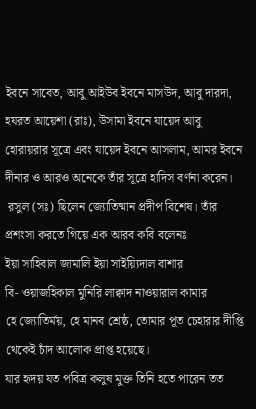ইবনে সাবেত, আবু আইউব ইবনে মাসউদ, আবু দারদা, হযরত আয়েশা (রাঃ), উসামা ইবনে যায়েদ আবু হোরায়রার সূত্রে এবং যায়েদ ইবনে আসলাম, আমর ইবনে দীনার ও আরও অনেকে তাঁর সূত্রে হাদিস বর্ণনা করেন।
 রসুল (সঃ) ছিলেন জ্যোতিষ্মান প্রদীপ বিশেষ। তাঁর প্রশংসা করতে গিয়ে এক আরব কবি বলেনঃ
ইয়া সাহিবাল জামালি ইয়া সাইয়্যিদাল বাশার
বি- ওয়াজহিকাল মুনিরি লাক্বাদ নাওয়ারাল কামার
হে জ্যোতির্ময়, হে মানব শ্রেষ্ঠ, তোমার পূত চেহারার দীপ্তি থেকেই চাঁদ আলোক প্রাপ্ত হয়েছে।
যার হৃদয় যত পবিত্র কলুষ মুক্ত তিনি হতে পারেন তত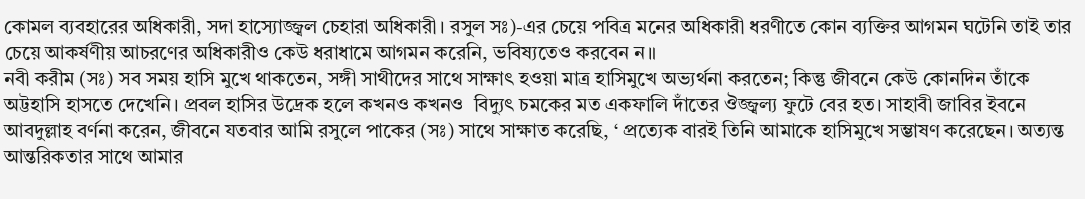কোমল ব্যবহারের অধিকারী, সদা হাস্যোজ্জ্বল চেহারা অধিকারী। রসুল সঃ)-এর চেয়ে পবিত্র মনের অধিকারী ধরণীতে কোন ব্যক্তির আগমন ঘটেনি তাই তার চেয়ে আকর্ষণীয় আচরণের অধিকারীও কেউ ধরাধামে আগমন করেনি, ভবিষ্যতেও করবেন ন॥
নবী করীম (সঃ) সব সময় হাসি মুখে থাকতেন, সঙ্গী সাথীদের সাথে সাক্ষাৎ হওয়া মাত্র হাসিমুখে অভ্যর্থনা করতেন; কিন্তু জীবনে কেউ কোনদিন তাঁকে অট্টহাসি হাসতে দেখেনি। প্রবল হাসির উদ্রেক হলে কখনও কখনও  বিদ্যুৎ চমকের মত একফালি দাঁতের ঔজ্জ্বল্য ফুটে বের হত। সাহাবী জাবির ইবনে আবদুল্লাহ বর্ণনা করেন, জীবনে যতবার আমি রসুলে পাকের (সঃ) সাথে সাক্ষাত করেছি, ‘ প্রত্যেক বারই তিনি আমাকে হাসিমুখে সম্ভাষণ করেছেন। অত্যন্ত আন্তরিকতার সাথে আমার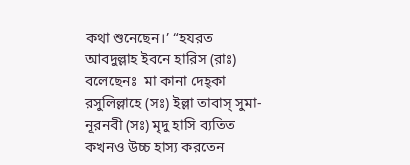কথা শুনেছেন।’ “হযরত আবদুল্লাহ ইবনে হারিস (রাঃ) বলেছেনঃ  মা কানা দেহ্কা রসুলিল্লাহে (সঃ) ইল্লা তাবাস্ সুমা- নূরনবী (সঃ) মৃদু হাসি ব্যতিত কখনও উচ্চ হাস্য করতেন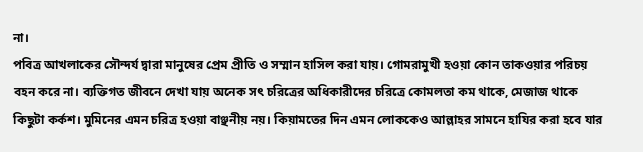না।
পবিত্র আখলাকের সৌন্দর্য দ্বারা মানুষের প্রেম প্রীতি ও সম্মান হাসিল করা যায়। গোমরামুখী হওয়া কোন তাকওয়ার পরিচয় বহন করে না। ব্যক্তিগত জীবনে দেখা যায় অনেক সৎ চরিত্রের অধিকারীদের চরিত্রে কোমলতা কম থাকে, মেজাজ থাকে কিছুটা কর্কশ। মুমিনের এমন চরিত্র হওয়া বাঞ্ছনীয় নয়। কিয়ামতের দিন এমন লোককেও আল্লাহর সামনে হাযির করা হবে যার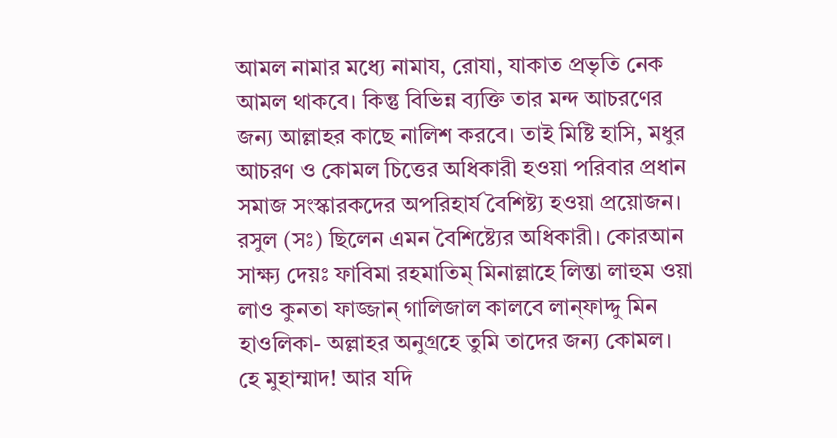আমল নামার মধ্যে নামায, রোযা, যাকাত প্রভৃতি নেক আমল থাকবে। কিন্তু বিভিন্ন ব্যক্তি তার মন্দ আচরণের জন্য আল্লাহর কাছে নালিশ করবে। তাই মিষ্টি হাসি, মধুর আচরণ ও কোমল চিত্তের অধিকারী হওয়া পরিবার প্রধান  সমাজ সংস্কারকদের অপরিহার্য বৈশিষ্ট্য হওয়া প্রয়োজন।
রসুল (সঃ) ছিলেন এমন বৈশিষ্ট্যের অধিকারী। কোরআন সাক্ষ্য দেয়ঃ ফাবিমা রহমাতিম্ মিনাল্লাহে লিন্তা লাহুম ওয়া লাও কুনতা ফাজ্জান্ গালিজাল কালবে লান্ফাদ্দু মিন হাওলিকা- অল্লাহর অনুগ্রহে তুমি তাদের জন্য কোমল। হে মুহাম্মাদ! আর যদি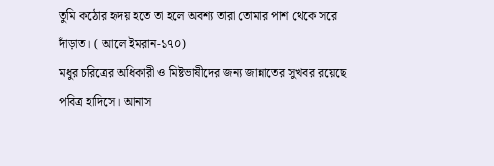তুমি কঠোর হৃদয় হতে তা হলে অবশ্য তারা তোমার পাশ থেকে সরে দাঁড়াত। ( আলে ইমরান-১৭০)
মধুর চরিত্রের অধিকারী ও মিষ্টভাষীদের জন্য জান্নাতের সুখবর রয়েছে পবিত্র হাদিসে। আনাস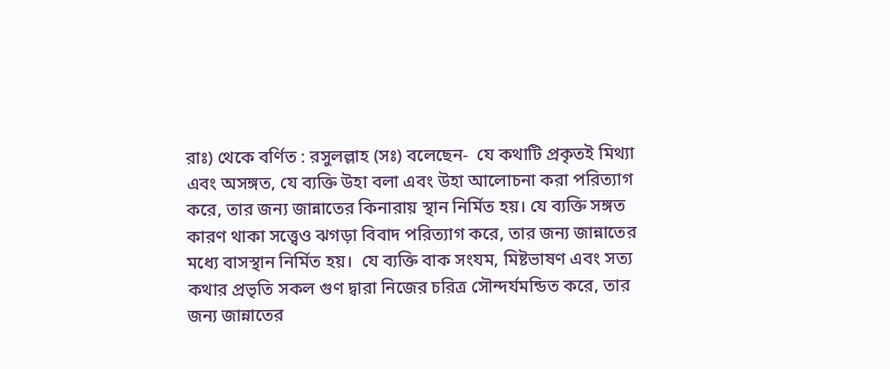রাঃ) থেকে বর্ণিত : রসুলল্লাহ (সঃ) বলেছেন-  যে কথাটি প্রকৃতই মিথ্যা এবং অসঙ্গত, যে ব্যক্তি উহা বলা এবং উহা আলোচনা করা পরিত্যাগ করে, তার জন্য জান্নাতের কিনারায় স্থান নির্মিত হয়। যে ব্যক্তি সঙ্গত কারণ থাকা সত্ত্বেও ঝগড়া বিবাদ পরিত্যাগ করে, তার জন্য জান্নাতের মধ্যে বাসস্থান নির্মিত হয়।  যে ব্যক্তি বাক সংযম, মিষ্টভাষণ এবং সত্য কথার প্রভৃতি সকল গুণ দ্বারা নিজের চরিত্র সৌন্দর্যমন্ডিত করে, তার জন্য জান্নাতের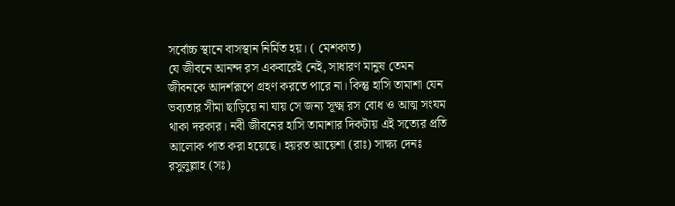সর্বোচ্চ স্থানে বাসস্থান নির্মিত হয়। ( মেশকাত)
যে জীবনে আনন্দ রস একবারেই নেই, সাধারণ মানুষ তেমন জীবনকে আদর্শরূপে গ্রহণ করতে পারে না। কিন্তু হাসি তামাশা যেন ভব্যতার সীমা ছাড়িয়ে না যায় সে জন্য সূক্ষ্ম রস বোধ ও আত্ম সংযম থাকা দরকার। নবী জীবনের হাসি তামাশার দিকটায় এই সত্যের প্রতি আলোক পাত করা হয়েছে। হয়রত আয়েশা (রাঃ) সাক্ষ্য দেনঃ রসুলুল্লাহ (সঃ)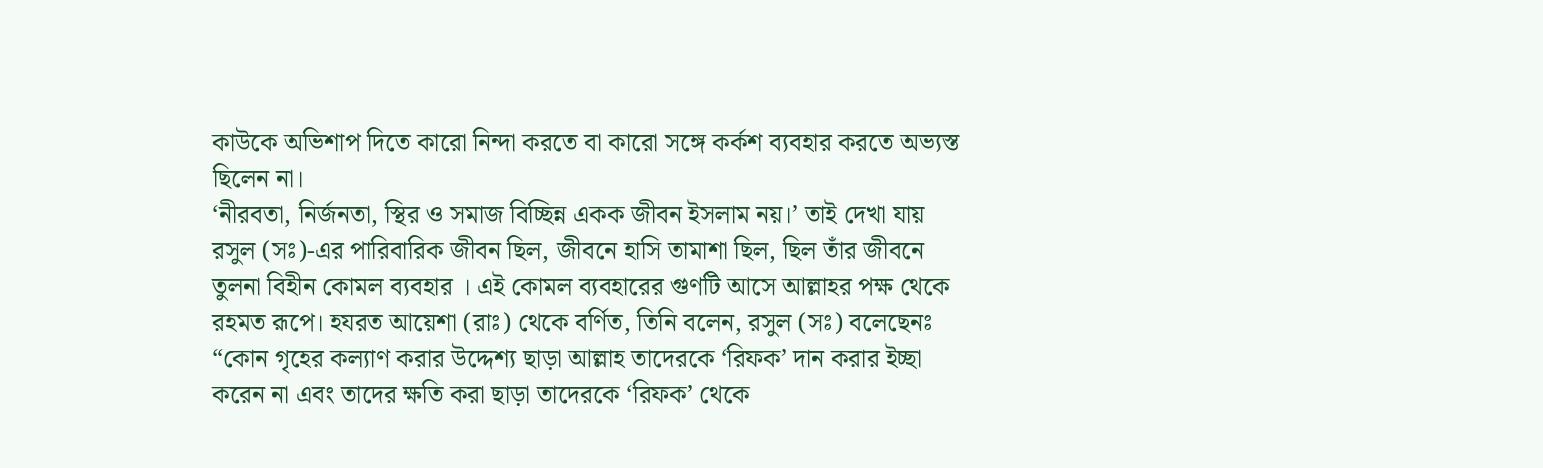কাউকে অভিশাপ দিতে কারো নিন্দা করতে বা কারো সঙ্গে কর্কশ ব্যবহার করতে অভ্যস্ত ছিলেন না।
‘নীরবতা, নির্জনতা, স্থির ও সমাজ বিচ্ছিন্ন একক জীবন ইসলাম নয়।’ তাই দেখা যায় রসুল (সঃ)-এর পারিবারিক জীবন ছিল, জীবনে হাসি তামাশা ছিল, ছিল তাঁর জীবনে তুলনা বিহীন কোমল ব্যবহার । এই কোমল ব্যবহারের গুণটি আসে আল্লাহর পক্ষ থেকে রহমত রূপে। হযরত আয়েশা (রাঃ) থেকে বর্ণিত, তিনি বলেন, রসুল (সঃ) বলেছেনঃ “কোন গৃহের কল্যাণ করার উদ্দেশ্য ছাড়া আল্লাহ তাদেরকে ‘রিফক’ দান করার ইচ্ছা করেন না এবং তাদের ক্ষতি করা ছাড়া তাদেরকে ‘রিফক’ থেকে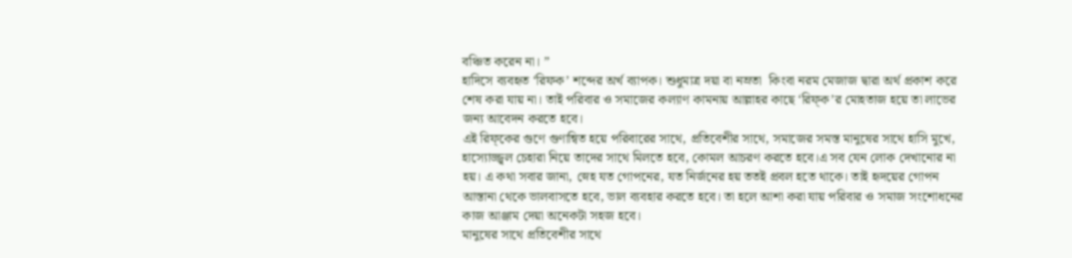বঞ্চিত করেন না। ”
হাদিসে ব্যবহৃত ‘রিফক’ শব্দের অর্খ ব্যাপক। শুধুমাত্র দয়া বা নম্রতা  কিংবা নরম মেজাজ দ্বারা অর্থ প্রকাশ করে শেষ করা যায় না। তাই পরিবার ও সমাজের কল্যাণ কামনায় আল্লাহর কাছে ‘রিফ্ক’র মোহতাজ হয়ে তা লাভের জন্য আবেদন করতে হবে।
এই রিফ্কের গুণে গুণান্বিত হয়ে পরিবারের সাথে, প্রতিবেশীর সাথে, সমাজের সমস্ত মানুষের সাথে হাসি মুখে, হাস্যোজ্জ্বল চেহারা নিয়ে তাদের সাথে মিলতে হবে, কোমল আচরণ করতে হবে।এ সব যেন লোক দেখানোর না হয়। এ কথা সবার জানা, স্নেহ যত গোপনের, যত নির্জনের হয় ততই প্রবল হতে থাকে। তাই হৃদয়ের গোপন আস্তানা থেকে ভালবাসতে হবে, ভাল ব্যবহার করতে হবে। তা হলে আশা করা যায় পরিবার ও সমাজ সংশোধনের কাজ আঞ্জাম দেয়া অনেকটা সহজ হবে।
মানুষের সাথে প্রতিবেশীর সাথে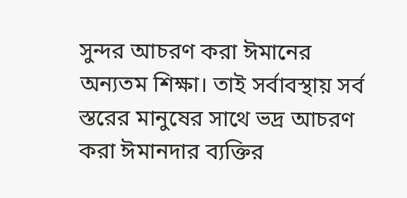সুন্দর আচরণ করা ঈমানের অন্যতম শিক্ষা। তাই সর্বাবস্থায় সর্ব স্তরের মানুষের সাথে ভদ্র আচরণ করা ঈমানদার ব্যক্তির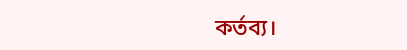কর্তব্য।